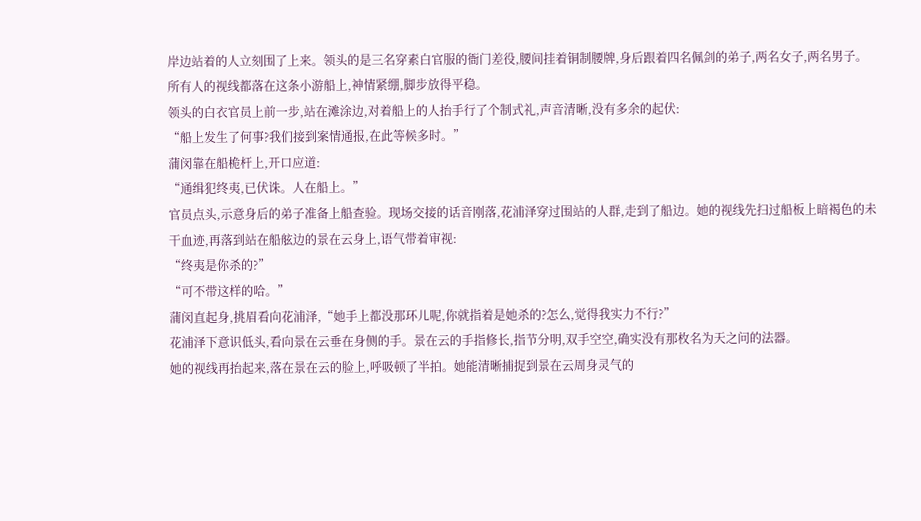岸边站着的人立刻围了上来。领头的是三名穿素白官服的衙门差役,腰间挂着铜制腰牌,身后跟着四名佩剑的弟子,两名女子,两名男子。所有人的视线都落在这条小游船上,神情紧绷,脚步放得平稳。
领头的白衣官员上前一步,站在滩涂边,对着船上的人抬手行了个制式礼,声音清晰,没有多余的起伏:
“船上发生了何事?我们接到案情通报,在此等候多时。”
蒲闵靠在船桅杆上,开口应道:
“通缉犯终夷,已伏诛。人在船上。”
官员点头,示意身后的弟子准备上船查验。现场交接的话音刚落,花浦泽穿过围站的人群,走到了船边。她的视线先扫过船板上暗褐色的未干血迹,再落到站在船舷边的景在云身上,语气带着审视:
“终夷是你杀的?”
“可不带这样的哈。”
蒲闵直起身,挑眉看向花浦泽,“她手上都没那环儿呢,你就指着是她杀的?怎么,觉得我实力不行?”
花浦泽下意识低头,看向景在云垂在身侧的手。景在云的手指修长,指节分明,双手空空,确实没有那枚名为天之问的法器。
她的视线再抬起来,落在景在云的脸上,呼吸顿了半拍。她能清晰捕捉到景在云周身灵气的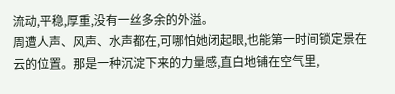流动,平稳,厚重,没有一丝多余的外溢。
周遭人声、风声、水声都在,可哪怕她闭起眼,也能第一时间锁定景在云的位置。那是一种沉淀下来的力量感,直白地铺在空气里,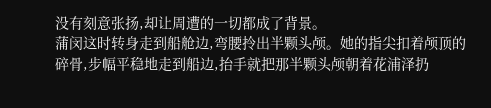没有刻意张扬,却让周遭的一切都成了背景。
蒲闵这时转身走到船舱边,弯腰拎出半颗头颅。她的指尖扣着颅顶的碎骨,步幅平稳地走到船边,抬手就把那半颗头颅朝着花浦泽扔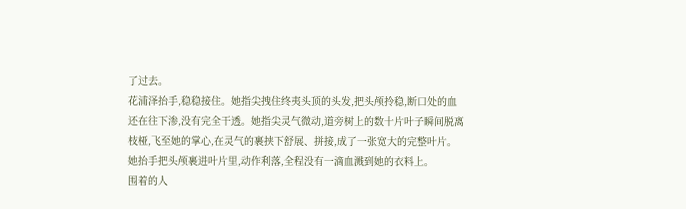了过去。
花浦泽抬手,稳稳接住。她指尖拽住终夷头顶的头发,把头颅拎稳,断口处的血还在往下渗,没有完全干透。她指尖灵气微动,道旁树上的数十片叶子瞬间脱离枝桠,飞至她的掌心,在灵气的裹挟下舒展、拼接,成了一张宽大的完整叶片。
她抬手把头颅裹进叶片里,动作利落,全程没有一滴血溅到她的衣料上。
围着的人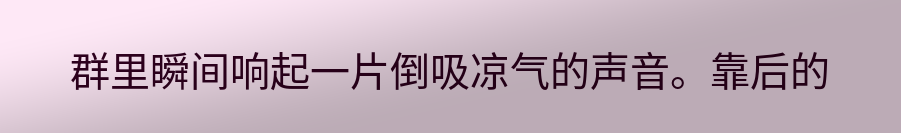群里瞬间响起一片倒吸凉气的声音。靠后的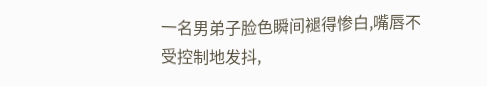一名男弟子脸色瞬间褪得惨白,嘴唇不受控制地发抖,